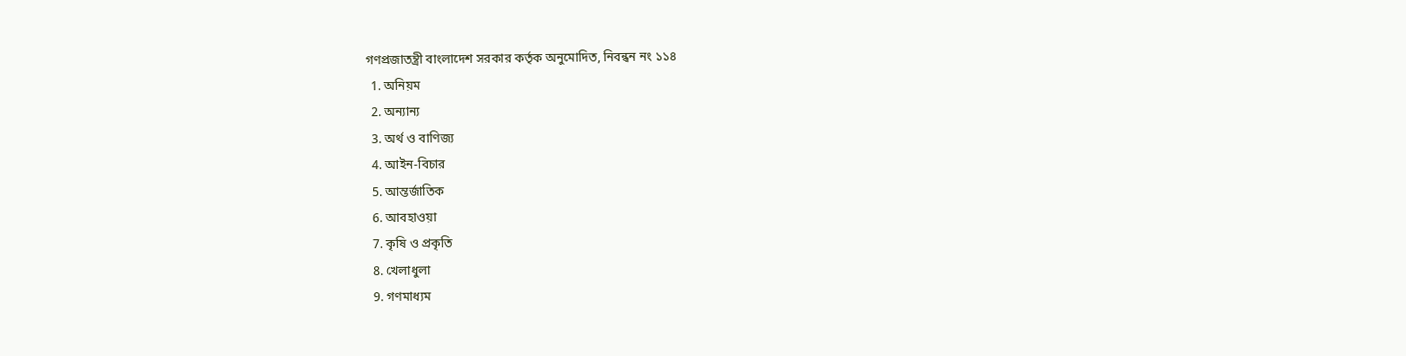গণপ্রজাতন্ত্রী বাংলাদেশ সরকার কর্তৃক অনুমোদিত, নিবন্ধন নং ১১৪
  1. অনিয়ম
  2. অন্যান্য
  3. অর্থ ও বাণিজ্য
  4. আইন-বিচার
  5. আন্তর্জাতিক
  6. আবহাওয়া
  7. কৃষি ও প্রকৃতি
  8. খেলাধুলা
  9. গণমাধ্যম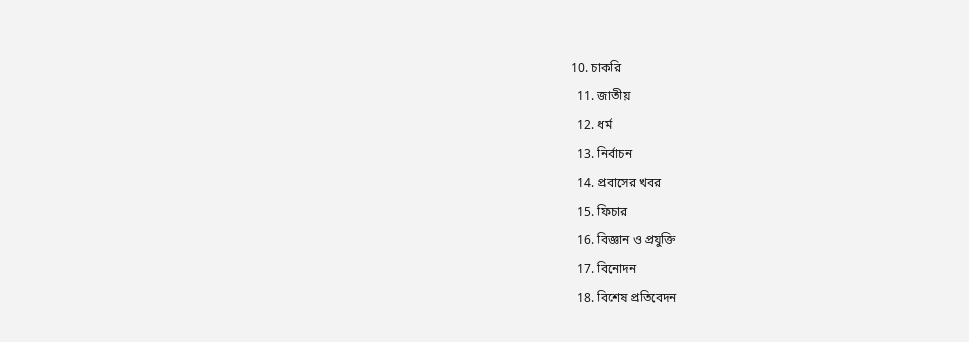10. চাকরি
  11. জাতীয়
  12. ধর্ম
  13. নির্বাচন
  14. প্রবাসের খবর
  15. ফিচার
  16. বিজ্ঞান ও প্রযুক্তি
  17. বিনোদন
  18. বিশেষ প্রতিবেদন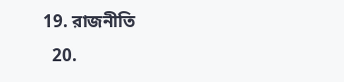19. রাজনীতি
  20.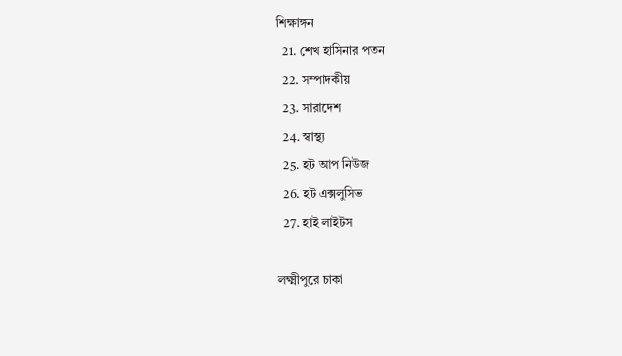শিক্ষাঙ্গন
  21. শেখ হাসিনার পতন
  22. সম্পাদকীয়
  23. সারাদেশ
  24. স্বাস্থ্য
  25. হট আপ নিউজ
  26. হট এক্সলুসিভ
  27. হাই লাইটস

লক্ষ্মীপুরে চাকা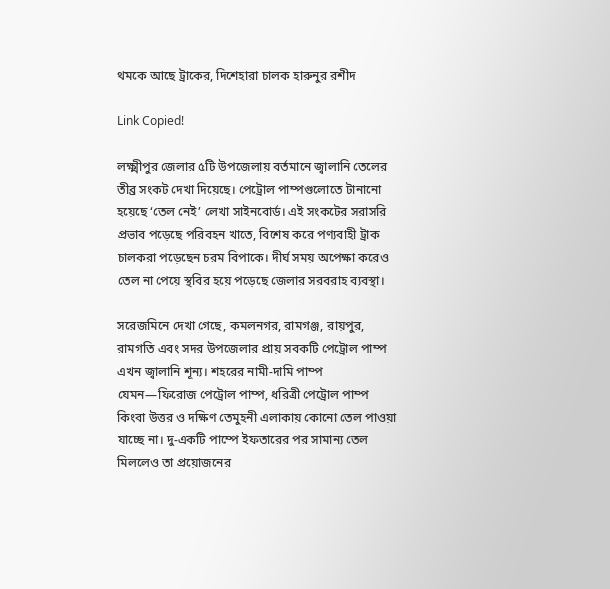থমকে আছে ট্রাকের, দিশেহারা চালক হারুনুর রশীদ

Link Copied!

লক্ষ্মীপুর জেলার ৫টি উপজেলায় বর্তমানে জ্বালানি তেলের তীব্র সংকট দেখা দিয়েছে। পেট্রোল পাম্পগুলোতে টানানো হয়েছে ‘তেল নেই’ লেখা সাইনবোর্ড। এই সংকটের সরাসরি প্রভাব পড়েছে পরিবহন খাতে, বিশেষ করে পণ্যবাহী ট্রাক চালকরা পড়েছেন চরম বিপাকে। দীর্ঘ সময় অপেক্ষা করেও তেল না পেয়ে স্থবির হয়ে পড়েছে জেলার সরবরাহ ব্যবস্থা।

সরেজমিনে দেখা গেছে, কমলনগর, রামগঞ্জ, রায়পুর, রামগতি এবং সদর উপজেলার প্রায় সবকটি পেট্রোল পাম্প এখন জ্বালানি শূন্য। শহরের নামী-দামি পাম্প যেমন—ফিরোজ পেট্রোল পাম্প, ধরিত্রী পেট্রোল পাম্প কিংবা উত্তর ও দক্ষিণ তেমুহনী এলাকায় কোনো তেল পাওয়া যাচ্ছে না। দু-একটি পাম্পে ইফতারের পর সামান্য তেল মিললেও তা প্রয়োজনের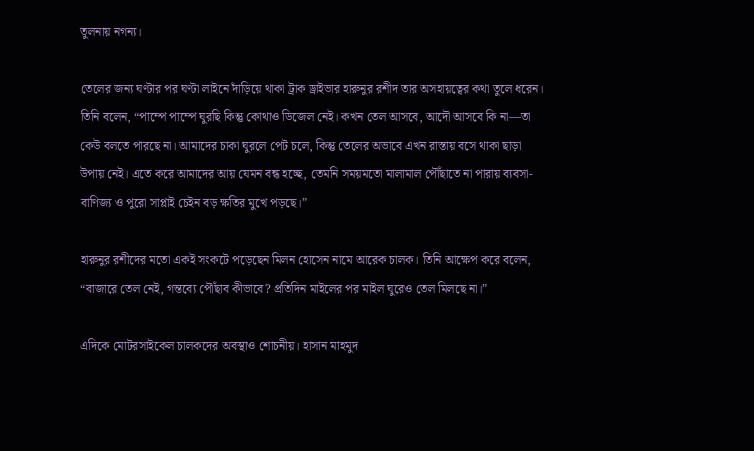তুলনায় নগন্য।

তেলের জন্য ঘণ্টার পর ঘণ্টা লাইনে দাঁড়িয়ে থাকা ট্রাক ড্রাইভার হারুনুর রশীদ তার অসহায়ত্বের কথা তুলে ধরেন। তিনি বলেন, “পাম্পে পাম্পে ঘুরছি কিন্তু কোথাও ডিজেল নেই। কখন তেল আসবে, আদৌ আসবে কি না—তা কেউ বলতে পারছে না। আমাদের চাকা ঘুরলে পেট চলে, কিন্তু তেলের অভাবে এখন রাস্তায় বসে থাকা ছাড়া উপায় নেই। এতে করে আমাদের আয় যেমন বন্ধ হচ্ছে, তেমনি সময়মতো মালামাল পৌঁছাতে না পারায় ব্যবসা-বাণিজ্য ও পুরো সাপ্লাই চেইন বড় ক্ষতির মুখে পড়ছে।”

হারুনুর রশীদের মতো একই সংকটে পড়েছেন মিলন হোসেন নামে আরেক চালক। তিনি আক্ষেপ করে বলেন, “বাজারে তেল নেই, গন্তব্যে পৌঁছাব কীভাবে? প্রতিদিন মাইলের পর মাইল ঘুরেও তেল মিলছে না।”

এদিকে মোটরসাইকেল চালকদের অবস্থাও শোচনীয়। হাসান মাহমুদ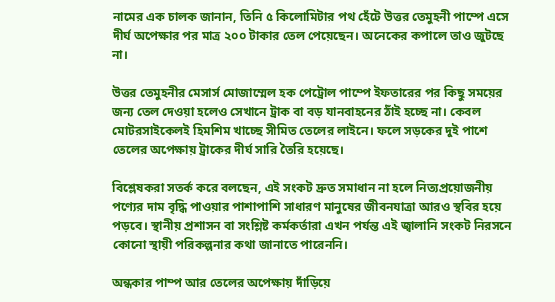নামের এক চালক জানান, তিনি ৫ কিলোমিটার পথ হেঁটে উত্তর তেমুহনী পাম্পে এসে দীর্ঘ অপেক্ষার পর মাত্র ২০০ টাকার তেল পেয়েছেন। অনেকের কপালে তাও জুটছে না।

উত্তর তেমুহনীর মেসার্স মোজাম্মেল হক পেট্রোল পাম্পে ইফতারের পর কিছু সময়ের জন্য তেল দেওয়া হলেও সেখানে ট্রাক বা বড় যানবাহনের ঠাঁই হচ্ছে না। কেবল মোটরসাইকেলই হিমশিম খাচ্ছে সীমিত তেলের লাইনে। ফলে সড়কের দুই পাশে তেলের অপেক্ষায় ট্রাকের দীর্ঘ সারি তৈরি হয়েছে।

বিশ্লেষকরা সতর্ক করে বলছেন, এই সংকট দ্রুত সমাধান না হলে নিত্যপ্রয়োজনীয় পণ্যের দাম বৃদ্ধি পাওয়ার পাশাপাশি সাধারণ মানুষের জীবনযাত্রা আরও স্থবির হয়ে পড়বে। স্থানীয় প্রশাসন বা সংশ্লিষ্ট কর্মকর্তারা এখন পর্যন্ত এই জ্বালানি সংকট নিরসনে কোনো স্থায়ী পরিকল্পনার কথা জানাতে পারেননি।

অন্ধকার পাম্প আর তেলের অপেক্ষায় দাঁড়িয়ে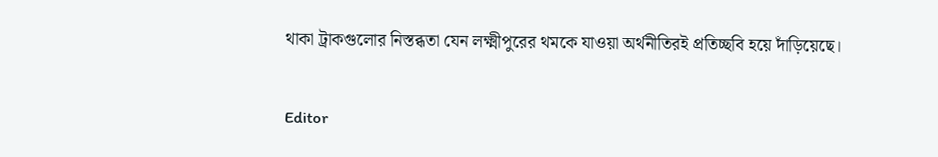থাকা ট্রাকগুলোর নিস্তব্ধতা যেন লক্ষ্মীপুরের থমকে যাওয়া অর্থনীতিরই প্রতিচ্ছবি হয়ে দাঁড়িয়েছে।

Editor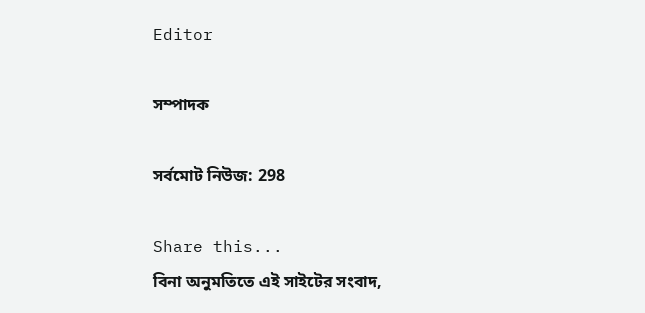Editor

সম্পাদক

সর্বমোট নিউজ: 298

Share this...
বিনা অনুমতিতে এই সাইটের সংবাদ,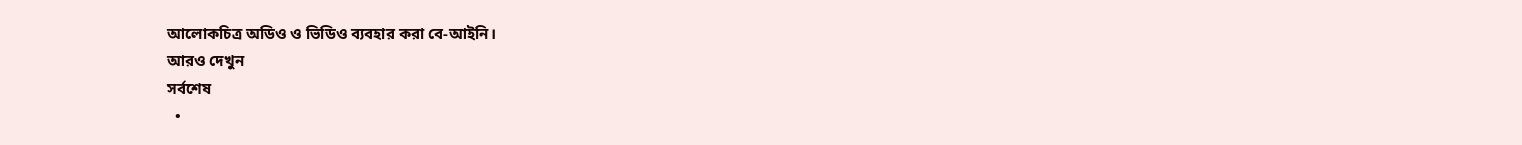আলোকচিত্র অডিও ও ভিডিও ব্যবহার করা বে-আইনি।
আরও দেখুন
সর্বশেষ
  •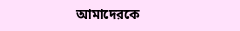আমাদেরকে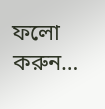ফলো করুন…